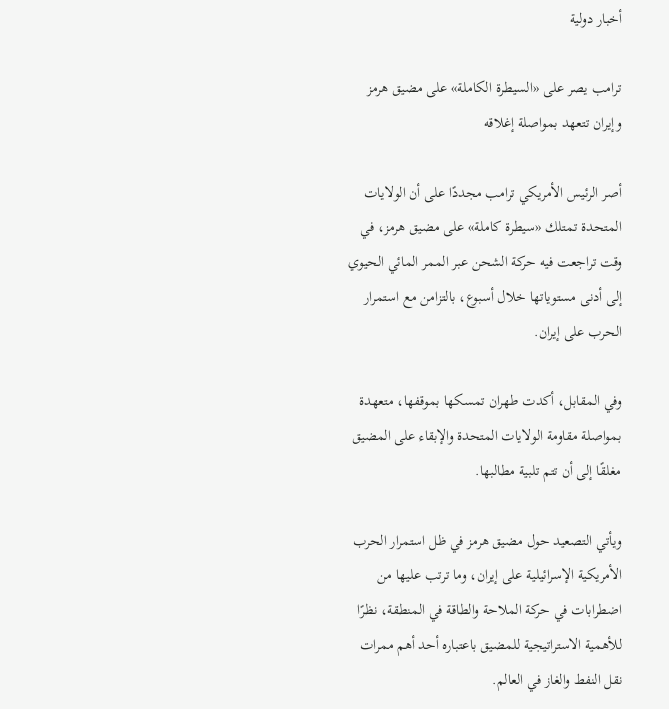أخبار دولية

ترامب يصر على «السيطرة الكاملة» على مضيق هرمز وإيران تتعهد بمواصلة إغلاقه

أصر الرئيس الأمريكي ترامب مجددًا على أن الولايات المتحدة تمتلك «سيطرة كاملة» على مضيق هرمز، في وقت تراجعت فيه حركة الشحن عبر الممر المائي الحيوي إلى أدنى مستوياتها خلال أسبوع، بالتزامن مع استمرار الحرب على إيران.

وفي المقابل، أكدت طهران تمسكها بموقفها، متعهدة بمواصلة مقاومة الولايات المتحدة والإبقاء على المضيق مغلقًا إلى أن تتم تلبية مطالبها.

ويأتي التصعيد حول مضيق هرمز في ظل استمرار الحرب الأمريكية الإسرائيلية على إيران، وما ترتب عليها من اضطرابات في حركة الملاحة والطاقة في المنطقة، نظرًا للأهمية الاستراتيجية للمضيق باعتباره أحد أهم ممرات نقل النفط والغاز في العالم.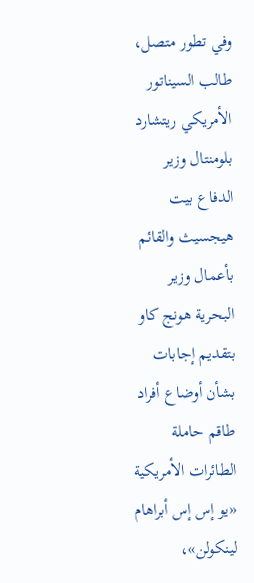وفي تطور متصل، طالب السيناتور الأمريكي ريتشارد بلومنتال وزير الدفاع بيت هيجسيث والقائم بأعمال وزير البحرية هونج كاو بتقديم إجابات بشأن أوضاع أفراد طاقم حاملة الطائرات الأمريكية «يو إس إس أبراهام لينكولن»،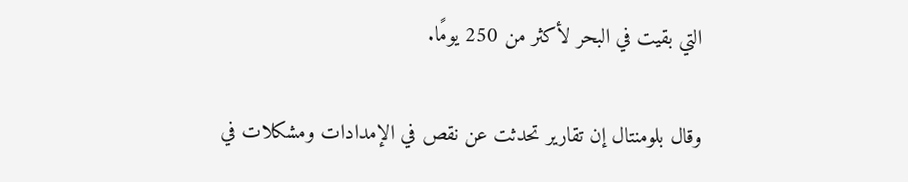التي بقيت في البحر لأكثر من 250 يومًا.

وقال بلومنتال إن تقارير تحدثت عن نقص في الإمدادات ومشكلات في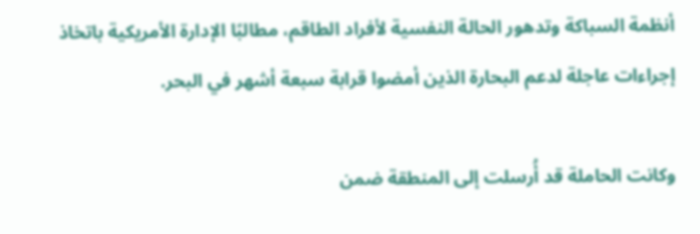أنظمة السباكة وتدهور الحالة النفسية لأفراد الطاقم، مطالبًا الإدارة الأمريكية باتخاذ إجراءات عاجلة لدعم البحارة الذين أمضوا قرابة سبعة أشهر في البحر.

وكانت الحاملة قد أُرسلت إلى المنطقة ضمن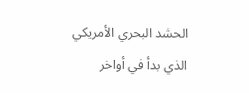الحشد البحري الأمريكي الذي بدأ في أواخر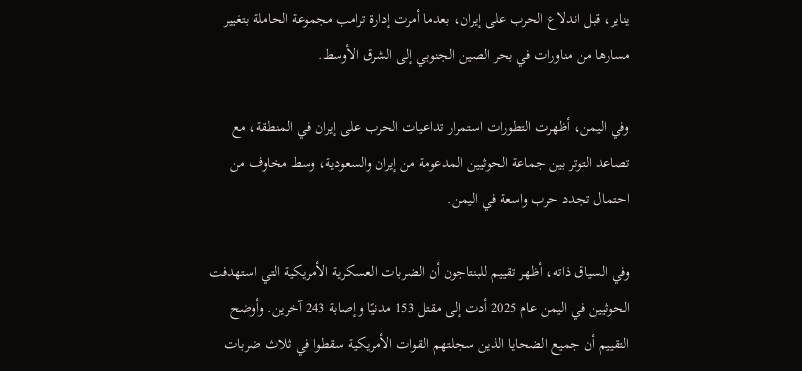يناير، قبل اندلاع الحرب على إيران، بعدما أمرت إدارة ترامب مجموعة الحاملة بتغيير مسارها من مناورات في بحر الصين الجنوبي إلى الشرق الأوسط.

وفي اليمن، أظهرت التطورات استمرار تداعيات الحرب على إيران في المنطقة، مع تصاعد التوتر بين جماعة الحوثيين المدعومة من إيران والسعودية، وسط مخاوف من احتمال تجدد حرب واسعة في اليمن.

وفي السياق ذاته، أظهر تقييم للبنتاجون أن الضربات العسكرية الأمريكية التي استهدفت الحوثيين في اليمن عام 2025 أدت إلى مقتل 153 مدنيًا وإصابة 243 آخرين. وأوضح التقييم أن جميع الضحايا الذين سجلتهم القوات الأمريكية سقطوا في ثلاث ضربات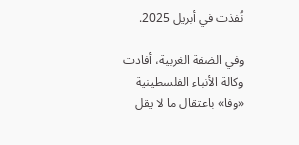نُفذت في أبريل 2025.

وفي الضفة الغربية، أفادت وكالة الأنباء الفلسطينية «وفا» باعتقال ما لا يقل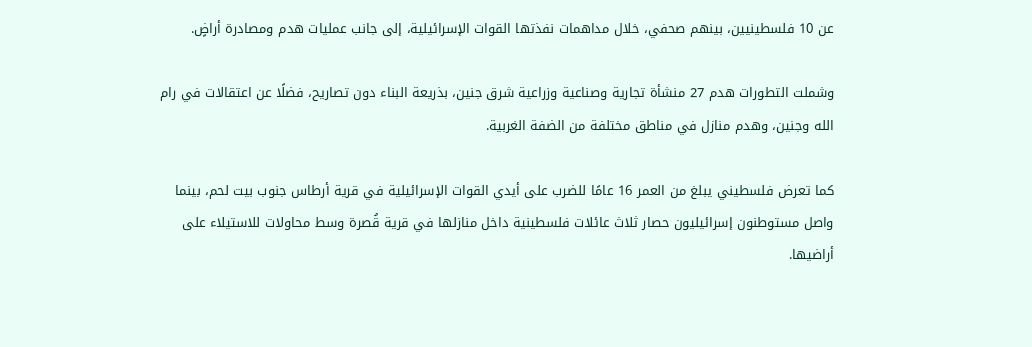عن 10 فلسطينيين، بينهم صحفي، خلال مداهمات نفذتها القوات الإسرائيلية، إلى جانب عمليات هدم ومصادرة أراضٍ.

وشملت التطورات هدم 27 منشأة تجارية وصناعية وزراعية شرق جنين، بذريعة البناء دون تصاريح، فضلًا عن اعتقالات في رام الله وجنين، وهدم منازل في مناطق مختلفة من الضفة الغربية.

كما تعرض فلسطيني يبلغ من العمر 16 عامًا للضرب على أيدي القوات الإسرائيلية في قرية أرطاس جنوب بيت لحم، بينما واصل مستوطنون إسرائيليون حصار ثلاث عائلات فلسطينية داخل منازلها في قرية قُصرة وسط محاولات للاستيلاء على أراضيها.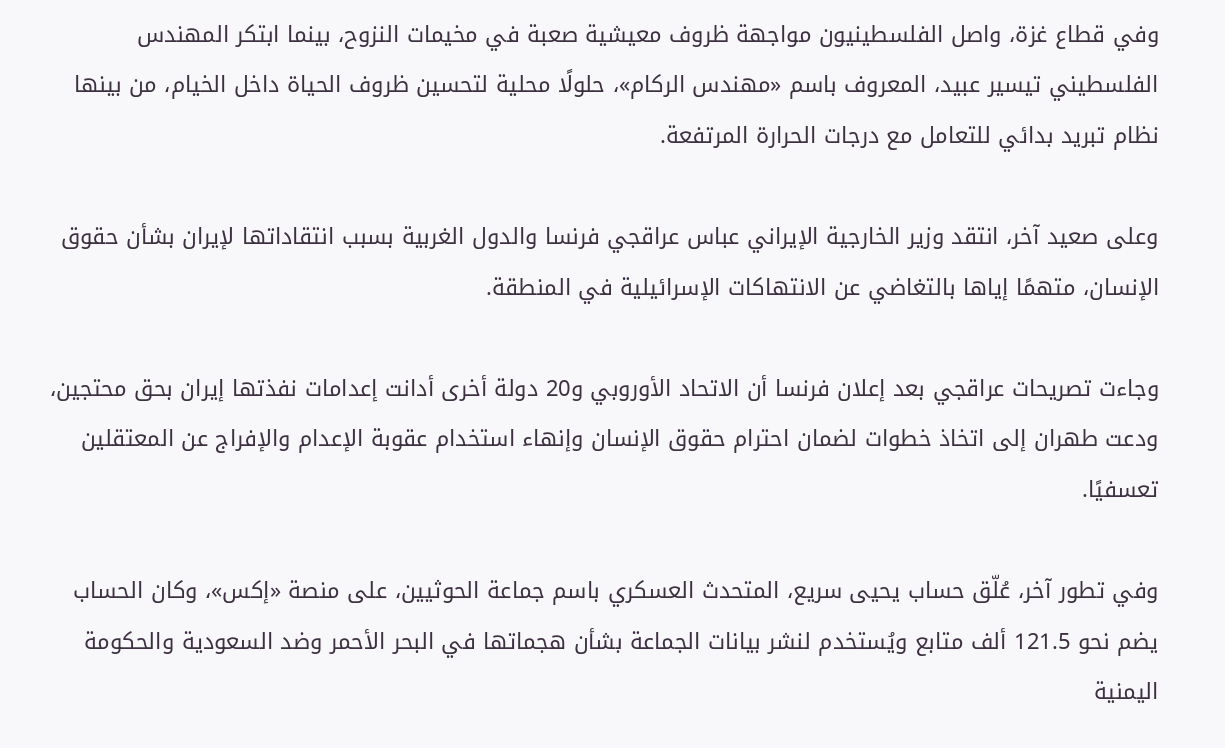وفي قطاع غزة، واصل الفلسطينيون مواجهة ظروف معيشية صعبة في مخيمات النزوح، بينما ابتكر المهندس الفلسطيني تيسير عبيد، المعروف باسم «مهندس الركام»، حلولًا محلية لتحسين ظروف الحياة داخل الخيام، من بينها نظام تبريد بدائي للتعامل مع درجات الحرارة المرتفعة.

وعلى صعيد آخر، انتقد وزير الخارجية الإيراني عباس عراقجي فرنسا والدول الغربية بسبب انتقاداتها لإيران بشأن حقوق الإنسان، متهمًا إياها بالتغاضي عن الانتهاكات الإسرائيلية في المنطقة.

وجاءت تصريحات عراقجي بعد إعلان فرنسا أن الاتحاد الأوروبي و20 دولة أخرى أدانت إعدامات نفذتها إيران بحق محتجين، ودعت طهران إلى اتخاذ خطوات لضمان احترام حقوق الإنسان وإنهاء استخدام عقوبة الإعدام والإفراج عن المعتقلين تعسفيًا.

وفي تطور آخر، عُلّق حساب يحيى سريع، المتحدث العسكري باسم جماعة الحوثيين، على منصة «إكس»، وكان الحساب يضم نحو 121.5 ألف متابع ويُستخدم لنشر بيانات الجماعة بشأن هجماتها في البحر الأحمر وضد السعودية والحكومة اليمنية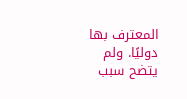المعترف بها دوليًا. ولم يتضح سبب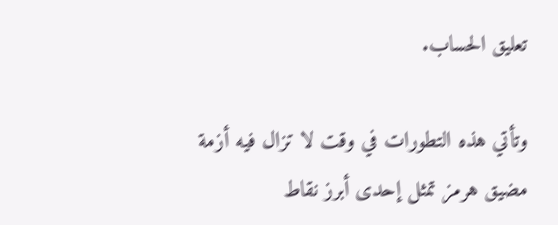تعليق الحساب.

وتأتي هذه التطورات في وقت لا تزال فيه أزمة مضيق هرمز تمثل إحدى أبرز نقاط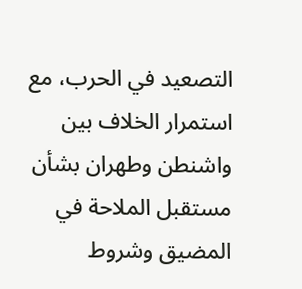التصعيد في الحرب، مع استمرار الخلاف بين واشنطن وطهران بشأن مستقبل الملاحة في المضيق وشروط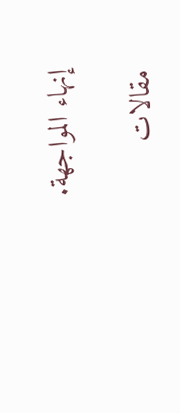إنهاء المواجهة.

مقالات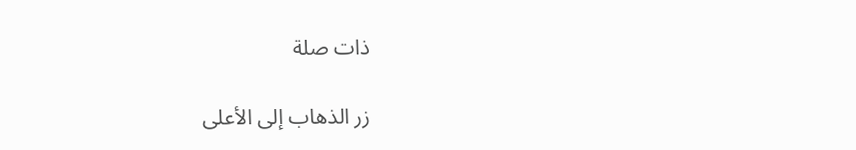ذات صلة

زر الذهاب إلى الأعلى